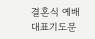결혼식 예배 대표기도문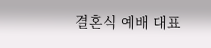결혼식 예배 대표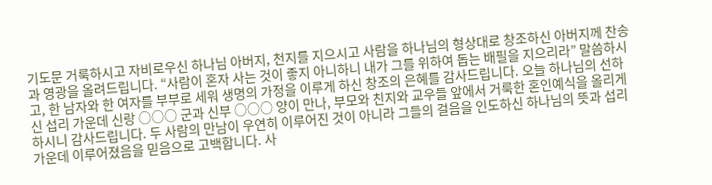기도문 거룩하시고 자비로우신 하나님 아버지, 천지를 지으시고 사람을 하나님의 형상대로 창조하신 아버지께 찬송과 영광을 올려드립니다. “사람이 혼자 사는 것이 좋지 아니하니 내가 그를 위하여 돕는 배필을 지으리라” 말씀하시고, 한 남자와 한 여자를 부부로 세워 생명의 가정을 이루게 하신 창조의 은혜를 감사드립니다. 오늘 하나님의 선하신 섭리 가운데 신랑 ○○○ 군과 신부 ○○○ 양이 만나, 부모와 친지와 교우들 앞에서 거룩한 혼인예식을 올리게 하시니 감사드립니다. 두 사람의 만남이 우연히 이루어진 것이 아니라 그들의 걸음을 인도하신 하나님의 뜻과 섭리 가운데 이루어졌음을 믿음으로 고백합니다. 사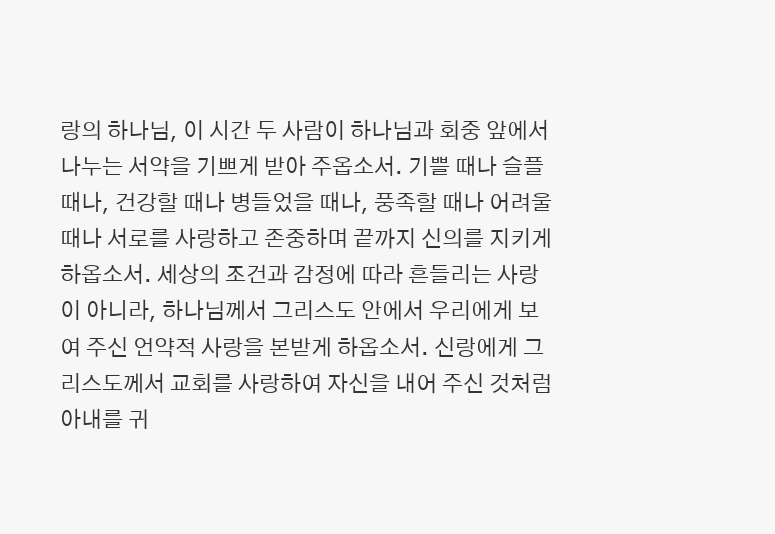랑의 하나님, 이 시간 두 사람이 하나님과 회중 앞에서 나누는 서약을 기쁘게 받아 주옵소서. 기쁠 때나 슬플 때나, 건강할 때나 병들었을 때나, 풍족할 때나 어려울 때나 서로를 사랑하고 존중하며 끝까지 신의를 지키게 하옵소서. 세상의 조건과 감정에 따라 흔들리는 사랑이 아니라, 하나님께서 그리스도 안에서 우리에게 보여 주신 언약적 사랑을 본받게 하옵소서. 신랑에게 그리스도께서 교회를 사랑하여 자신을 내어 주신 것처럼 아내를 귀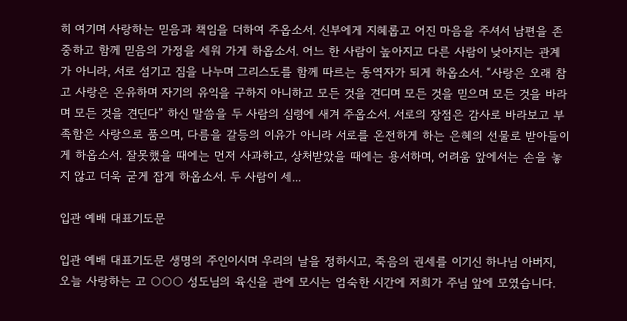히 여기며 사랑하는 믿음과 책임을 더하여 주옵소서. 신부에게 지혜롭고 어진 마음을 주셔서 남편을 존중하고 함께 믿음의 가정을 세워 가게 하옵소서. 어느 한 사람이 높아지고 다른 사람이 낮아지는 관계가 아니라, 서로 섬기고 짐을 나누며 그리스도를 함께 따르는 동역자가 되게 하옵소서. “사랑은 오래 참고 사랑은 온유하며 자기의 유익을 구하지 아니하고 모든 것을 견디며 모든 것을 믿으며 모든 것을 바라며 모든 것을 견딘다” 하신 말씀을 두 사람의 심령에 새겨 주옵소서. 서로의 장점은 감사로 바라보고 부족함은 사랑으로 품으며, 다름을 갈등의 이유가 아니라 서로를 온전하게 하는 은혜의 선물로 받아들이게 하옵소서. 잘못했을 때에는 먼저 사과하고, 상처받았을 때에는 용서하며, 어려움 앞에서는 손을 놓지 않고 더욱 굳게 잡게 하옵소서. 두 사람이 세...

입관 예배 대표기도문

입관 예배 대표기도문 생명의 주인이시며 우리의 날을 정하시고, 죽음의 권세를 이기신 하나님 아버지, 오늘 사랑하는 고 ○○○ 성도님의 육신을 관에 모시는 엄숙한 시간에 저희가 주님 앞에 모였습니다.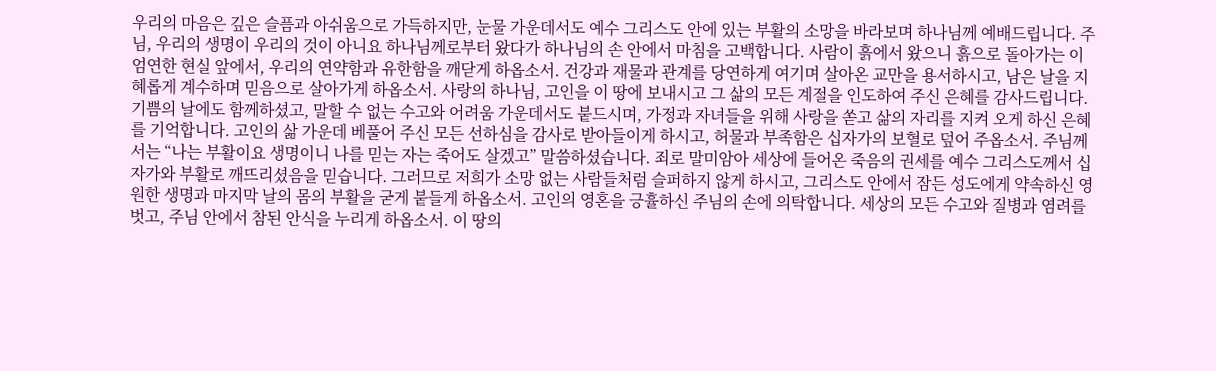우리의 마음은 깊은 슬픔과 아쉬움으로 가득하지만, 눈물 가운데서도 예수 그리스도 안에 있는 부활의 소망을 바라보며 하나님께 예배드립니다. 주님, 우리의 생명이 우리의 것이 아니요 하나님께로부터 왔다가 하나님의 손 안에서 마침을 고백합니다. 사람이 흙에서 왔으니 흙으로 돌아가는 이 엄연한 현실 앞에서, 우리의 연약함과 유한함을 깨닫게 하옵소서. 건강과 재물과 관계를 당연하게 여기며 살아온 교만을 용서하시고, 남은 날을 지혜롭게 계수하며 믿음으로 살아가게 하옵소서. 사랑의 하나님, 고인을 이 땅에 보내시고 그 삶의 모든 계절을 인도하여 주신 은혜를 감사드립니다. 기쁨의 날에도 함께하셨고, 말할 수 없는 수고와 어려움 가운데서도 붙드시며, 가정과 자녀들을 위해 사랑을 쏟고 삶의 자리를 지켜 오게 하신 은혜를 기억합니다. 고인의 삶 가운데 베풀어 주신 모든 선하심을 감사로 받아들이게 하시고, 허물과 부족함은 십자가의 보혈로 덮어 주옵소서. 주님께서는 “나는 부활이요 생명이니 나를 믿는 자는 죽어도 살겠고” 말씀하셨습니다. 죄로 말미암아 세상에 들어온 죽음의 권세를 예수 그리스도께서 십자가와 부활로 깨뜨리셨음을 믿습니다. 그러므로 저희가 소망 없는 사람들처럼 슬퍼하지 않게 하시고, 그리스도 안에서 잠든 성도에게 약속하신 영원한 생명과 마지막 날의 몸의 부활을 굳게 붙들게 하옵소서. 고인의 영혼을 긍휼하신 주님의 손에 의탁합니다. 세상의 모든 수고와 질병과 염려를 벗고, 주님 안에서 참된 안식을 누리게 하옵소서. 이 땅의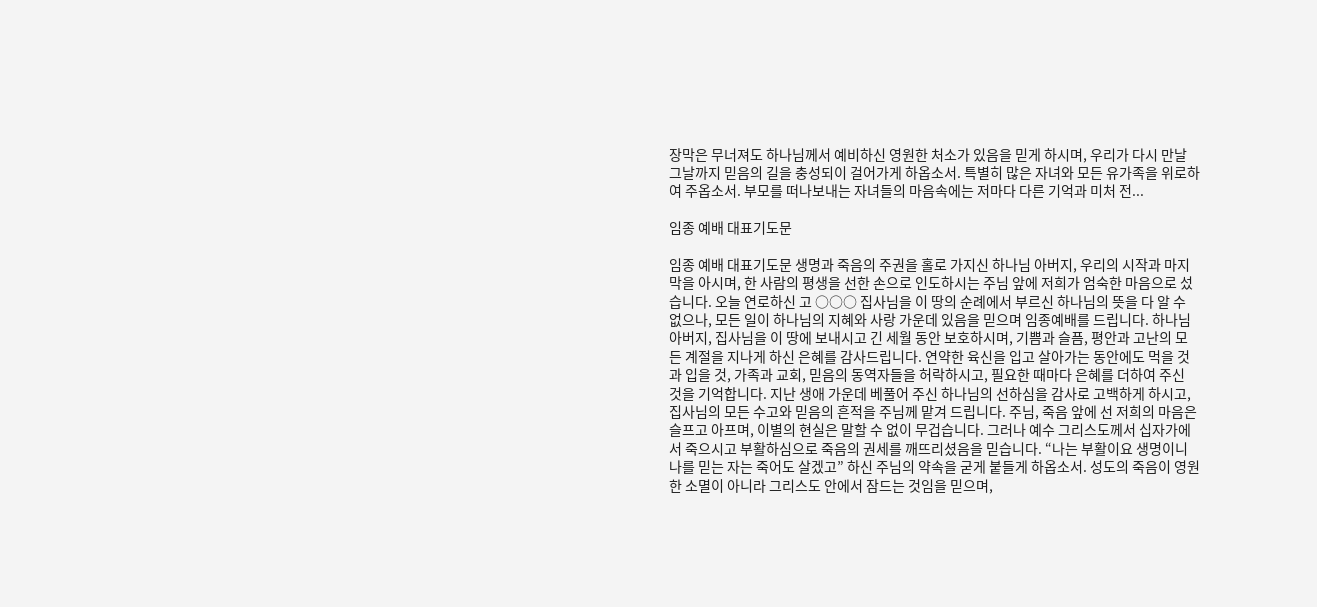장막은 무너져도 하나님께서 예비하신 영원한 처소가 있음을 믿게 하시며, 우리가 다시 만날 그날까지 믿음의 길을 충성되이 걸어가게 하옵소서. 특별히 많은 자녀와 모든 유가족을 위로하여 주옵소서. 부모를 떠나보내는 자녀들의 마음속에는 저마다 다른 기억과 미처 전...

임종 예배 대표기도문

임종 예배 대표기도문 생명과 죽음의 주권을 홀로 가지신 하나님 아버지, 우리의 시작과 마지막을 아시며, 한 사람의 평생을 선한 손으로 인도하시는 주님 앞에 저희가 엄숙한 마음으로 섰습니다. 오늘 연로하신 고 ○○○ 집사님을 이 땅의 순례에서 부르신 하나님의 뜻을 다 알 수 없으나, 모든 일이 하나님의 지혜와 사랑 가운데 있음을 믿으며 임종예배를 드립니다. 하나님 아버지, 집사님을 이 땅에 보내시고 긴 세월 동안 보호하시며, 기쁨과 슬픔, 평안과 고난의 모든 계절을 지나게 하신 은혜를 감사드립니다. 연약한 육신을 입고 살아가는 동안에도 먹을 것과 입을 것, 가족과 교회, 믿음의 동역자들을 허락하시고, 필요한 때마다 은혜를 더하여 주신 것을 기억합니다. 지난 생애 가운데 베풀어 주신 하나님의 선하심을 감사로 고백하게 하시고, 집사님의 모든 수고와 믿음의 흔적을 주님께 맡겨 드립니다. 주님, 죽음 앞에 선 저희의 마음은 슬프고 아프며, 이별의 현실은 말할 수 없이 무겁습니다. 그러나 예수 그리스도께서 십자가에서 죽으시고 부활하심으로 죽음의 권세를 깨뜨리셨음을 믿습니다. “나는 부활이요 생명이니 나를 믿는 자는 죽어도 살겠고” 하신 주님의 약속을 굳게 붙들게 하옵소서. 성도의 죽음이 영원한 소멸이 아니라 그리스도 안에서 잠드는 것임을 믿으며,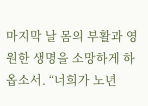마지막 날 몸의 부활과 영원한 생명을 소망하게 하옵소서. “너희가 노년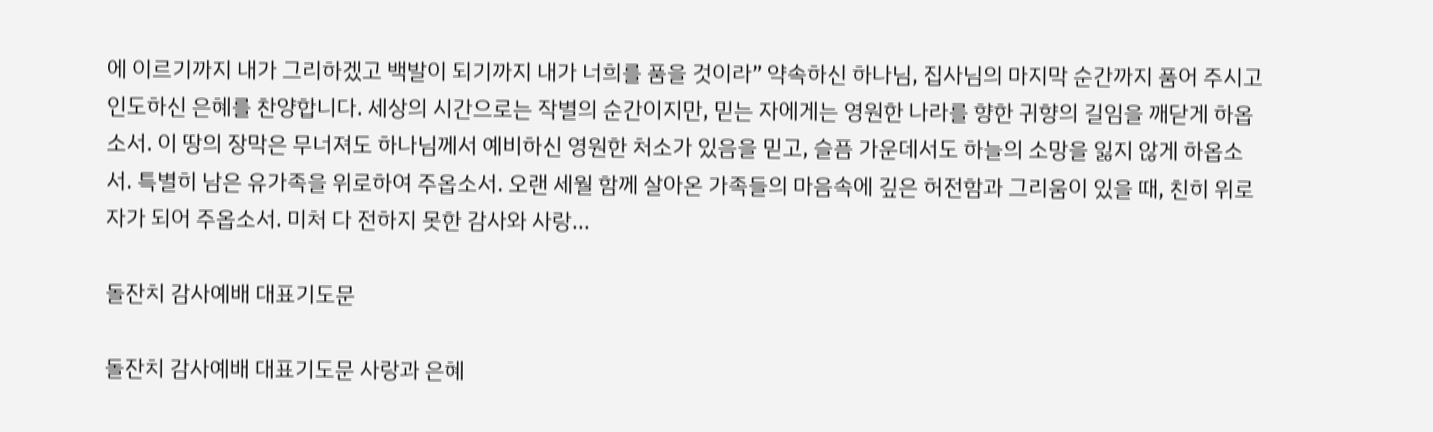에 이르기까지 내가 그리하겠고 백발이 되기까지 내가 너희를 품을 것이라” 약속하신 하나님, 집사님의 마지막 순간까지 품어 주시고 인도하신 은혜를 찬양합니다. 세상의 시간으로는 작별의 순간이지만, 믿는 자에게는 영원한 나라를 향한 귀향의 길임을 깨닫게 하옵소서. 이 땅의 장막은 무너져도 하나님께서 예비하신 영원한 처소가 있음을 믿고, 슬픔 가운데서도 하늘의 소망을 잃지 않게 하옵소서. 특별히 남은 유가족을 위로하여 주옵소서. 오랜 세월 함께 살아온 가족들의 마음속에 깊은 허전함과 그리움이 있을 때, 친히 위로자가 되어 주옵소서. 미처 다 전하지 못한 감사와 사랑...

돌잔치 감사예배 대표기도문

돌잔치 감사예배 대표기도문 사랑과 은혜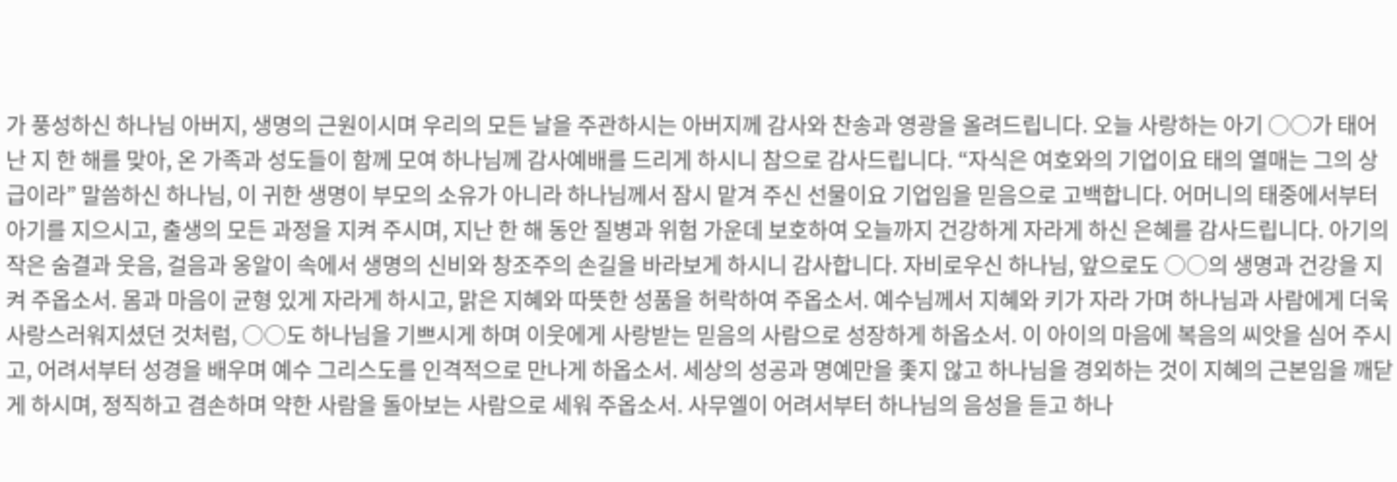가 풍성하신 하나님 아버지, 생명의 근원이시며 우리의 모든 날을 주관하시는 아버지께 감사와 찬송과 영광을 올려드립니다. 오늘 사랑하는 아기 ○○가 태어난 지 한 해를 맞아, 온 가족과 성도들이 함께 모여 하나님께 감사예배를 드리게 하시니 참으로 감사드립니다. “자식은 여호와의 기업이요 태의 열매는 그의 상급이라” 말씀하신 하나님, 이 귀한 생명이 부모의 소유가 아니라 하나님께서 잠시 맡겨 주신 선물이요 기업임을 믿음으로 고백합니다. 어머니의 태중에서부터 아기를 지으시고, 출생의 모든 과정을 지켜 주시며, 지난 한 해 동안 질병과 위험 가운데 보호하여 오늘까지 건강하게 자라게 하신 은혜를 감사드립니다. 아기의 작은 숨결과 웃음, 걸음과 옹알이 속에서 생명의 신비와 창조주의 손길을 바라보게 하시니 감사합니다. 자비로우신 하나님, 앞으로도 ○○의 생명과 건강을 지켜 주옵소서. 몸과 마음이 균형 있게 자라게 하시고, 맑은 지혜와 따뜻한 성품을 허락하여 주옵소서. 예수님께서 지혜와 키가 자라 가며 하나님과 사람에게 더욱 사랑스러워지셨던 것처럼, ○○도 하나님을 기쁘시게 하며 이웃에게 사랑받는 믿음의 사람으로 성장하게 하옵소서. 이 아이의 마음에 복음의 씨앗을 심어 주시고, 어려서부터 성경을 배우며 예수 그리스도를 인격적으로 만나게 하옵소서. 세상의 성공과 명예만을 좇지 않고 하나님을 경외하는 것이 지혜의 근본임을 깨닫게 하시며, 정직하고 겸손하며 약한 사람을 돌아보는 사람으로 세워 주옵소서. 사무엘이 어려서부터 하나님의 음성을 듣고 하나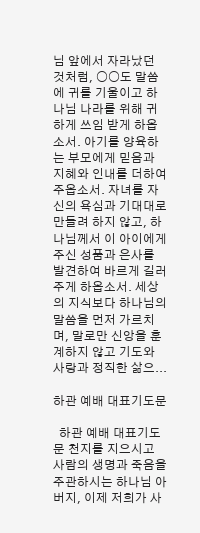님 앞에서 자라났던 것처럼, ○○도 말씀에 귀를 기울이고 하나님 나라를 위해 귀하게 쓰임 받게 하옵소서. 아기를 양육하는 부모에게 믿음과 지혜와 인내를 더하여 주옵소서. 자녀를 자신의 욕심과 기대대로 만들려 하지 않고, 하나님께서 이 아이에게 주신 성품과 은사를 발견하여 바르게 길러 주게 하옵소서. 세상의 지식보다 하나님의 말씀을 먼저 가르치며, 말로만 신앙을 훈계하지 않고 기도와 사랑과 정직한 삶으...

하관 예배 대표기도문

  하관 예배 대표기도문 천지를 지으시고 사람의 생명과 죽음을 주관하시는 하나님 아버지, 이제 저희가 사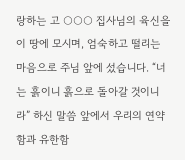랑하는 고 ○○○ 집사님의 육신을 이 땅에 모시며, 엄숙하고 떨리는 마음으로 주님 앞에 섰습니다. “너는 흙이니 흙으로 돌아갈 것이니라” 하신 말씀 앞에서 우리의 연약함과 유한함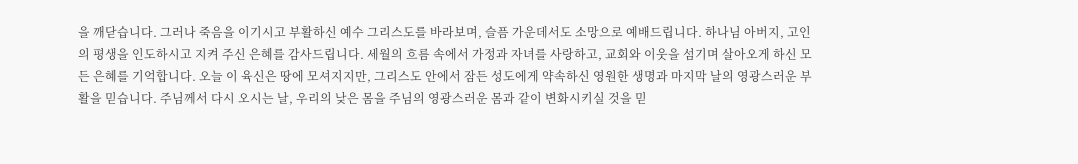을 깨닫습니다. 그러나 죽음을 이기시고 부활하신 예수 그리스도를 바라보며, 슬픔 가운데서도 소망으로 예배드립니다. 하나님 아버지, 고인의 평생을 인도하시고 지켜 주신 은혜를 감사드립니다. 세월의 흐름 속에서 가정과 자녀를 사랑하고, 교회와 이웃을 섬기며 살아오게 하신 모든 은혜를 기억합니다. 오늘 이 육신은 땅에 모셔지지만, 그리스도 안에서 잠든 성도에게 약속하신 영원한 생명과 마지막 날의 영광스러운 부활을 믿습니다. 주님께서 다시 오시는 날, 우리의 낮은 몸을 주님의 영광스러운 몸과 같이 변화시키실 것을 믿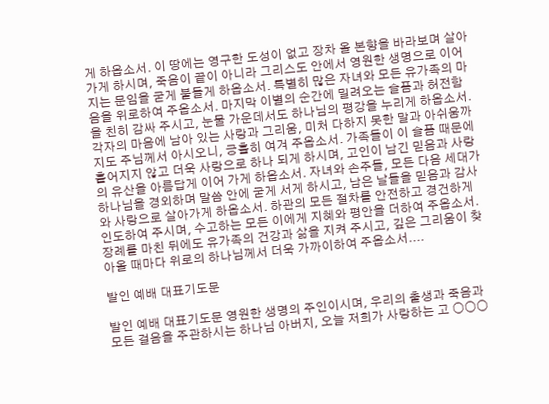게 하옵소서. 이 땅에는 영구한 도성이 없고 장차 올 본향을 바라보며 살아가게 하시며, 죽음이 끝이 아니라 그리스도 안에서 영원한 생명으로 이어지는 문임을 굳게 붙들게 하옵소서. 특별히 많은 자녀와 모든 유가족의 마음을 위로하여 주옵소서. 마지막 이별의 순간에 밀려오는 슬픔과 허전함을 친히 감싸 주시고, 눈물 가운데서도 하나님의 평강을 누리게 하옵소서. 각자의 마음에 남아 있는 사랑과 그리움, 미처 다하지 못한 말과 아쉬움까지도 주님께서 아시오니, 긍휼히 여겨 주옵소서. 가족들이 이 슬픔 때문에 흩어지지 않고 더욱 사랑으로 하나 되게 하시며, 고인이 남긴 믿음과 사랑의 유산을 아름답게 이어 가게 하옵소서. 자녀와 손주들, 모든 다음 세대가 하나님을 경외하며 말씀 안에 굳게 서게 하시고, 남은 날들을 믿음과 감사와 사랑으로 살아가게 하옵소서. 하관의 모든 절차를 안전하고 경건하게 인도하여 주시며, 수고하는 모든 이에게 지혜와 평안을 더하여 주옵소서. 장례를 마친 뒤에도 유가족의 건강과 삶을 지켜 주시고, 깊은 그리움이 찾아올 때마다 위로의 하나님께서 더욱 가까이하여 주옵소서....

발인 예배 대표기도문

발인 예배 대표기도문 영원한 생명의 주인이시며, 우리의 출생과 죽음과 모든 걸음을 주관하시는 하나님 아버지, 오늘 저희가 사랑하는 고 ○○○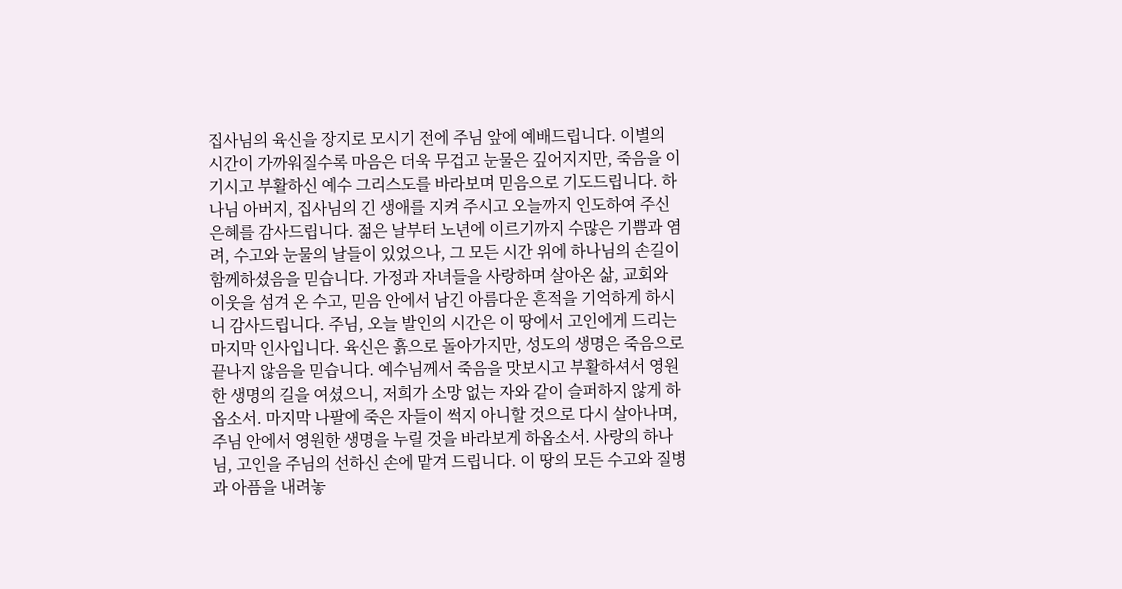집사님의 육신을 장지로 모시기 전에 주님 앞에 예배드립니다. 이별의 시간이 가까워질수록 마음은 더욱 무겁고 눈물은 깊어지지만, 죽음을 이기시고 부활하신 예수 그리스도를 바라보며 믿음으로 기도드립니다. 하나님 아버지, 집사님의 긴 생애를 지켜 주시고 오늘까지 인도하여 주신 은혜를 감사드립니다. 젊은 날부터 노년에 이르기까지 수많은 기쁨과 염려, 수고와 눈물의 날들이 있었으나, 그 모든 시간 위에 하나님의 손길이 함께하셨음을 믿습니다. 가정과 자녀들을 사랑하며 살아온 삶, 교회와 이웃을 섬겨 온 수고, 믿음 안에서 남긴 아름다운 흔적을 기억하게 하시니 감사드립니다. 주님, 오늘 발인의 시간은 이 땅에서 고인에게 드리는 마지막 인사입니다. 육신은 흙으로 돌아가지만, 성도의 생명은 죽음으로 끝나지 않음을 믿습니다. 예수님께서 죽음을 맛보시고 부활하셔서 영원한 생명의 길을 여셨으니, 저희가 소망 없는 자와 같이 슬퍼하지 않게 하옵소서. 마지막 나팔에 죽은 자들이 썩지 아니할 것으로 다시 살아나며, 주님 안에서 영원한 생명을 누릴 것을 바라보게 하옵소서. 사랑의 하나님, 고인을 주님의 선하신 손에 맡겨 드립니다. 이 땅의 모든 수고와 질병과 아픔을 내려놓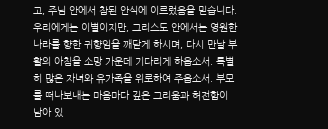고, 주님 안에서 참된 안식에 이르렀음을 믿습니다. 우리에게는 이별이지만, 그리스도 안에서는 영원한 나라를 향한 귀향임을 깨닫게 하시며, 다시 만날 부활의 아침을 소망 가운데 기다리게 하옵소서. 특별히 많은 자녀와 유가족을 위로하여 주옵소서. 부모를 떠나보내는 마음마다 깊은 그리움과 허전함이 남아 있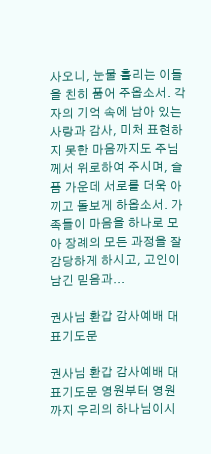사오니, 눈물 흘리는 이들을 친히 품어 주옵소서. 각자의 기억 속에 남아 있는 사랑과 감사, 미처 표현하지 못한 마음까지도 주님께서 위로하여 주시며, 슬픔 가운데 서로를 더욱 아끼고 돌보게 하옵소서. 가족들이 마음을 하나로 모아 장례의 모든 과정을 잘 감당하게 하시고, 고인이 남긴 믿음과...

권사님 환갑 감사예배 대표기도문

권사님 환갑 감사예배 대표기도문 영원부터 영원까지 우리의 하나님이시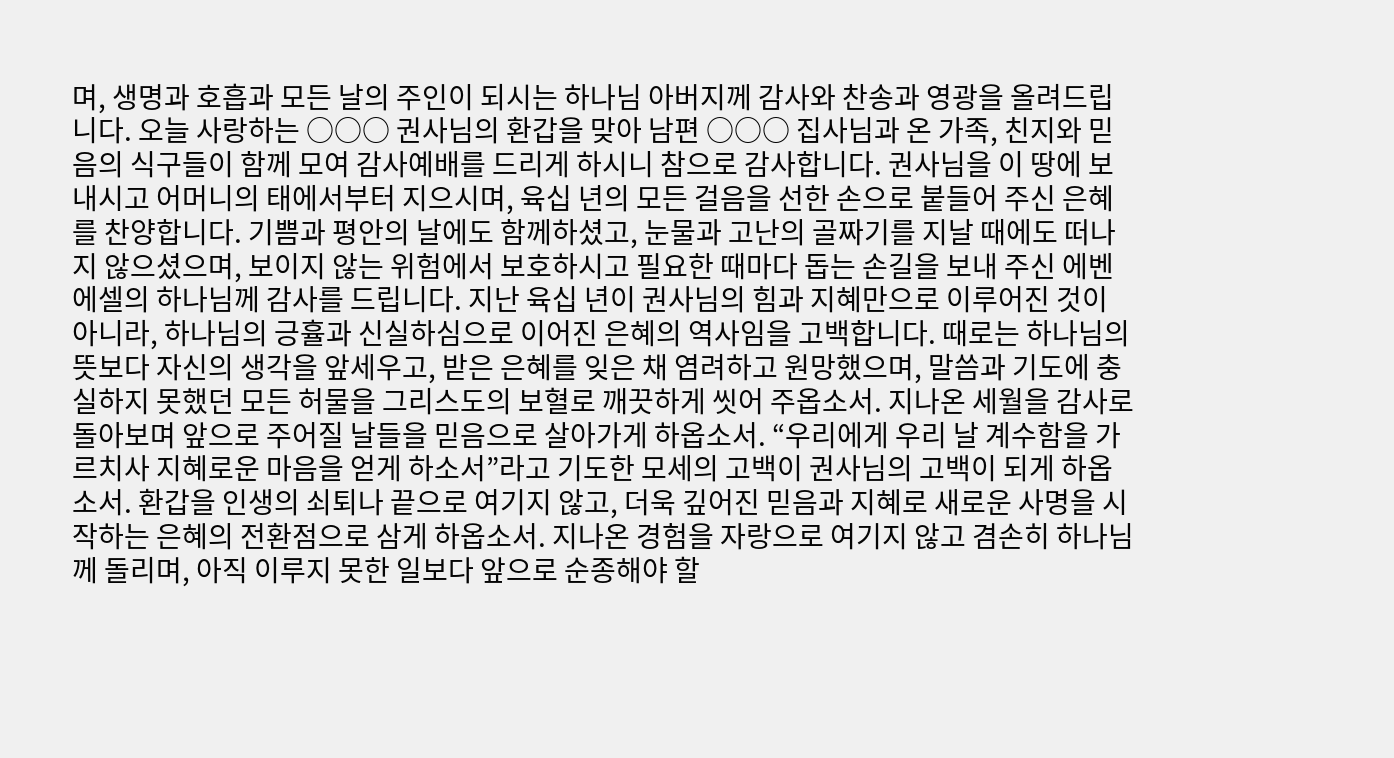며, 생명과 호흡과 모든 날의 주인이 되시는 하나님 아버지께 감사와 찬송과 영광을 올려드립니다. 오늘 사랑하는 ○○○ 권사님의 환갑을 맞아 남편 ○○○ 집사님과 온 가족, 친지와 믿음의 식구들이 함께 모여 감사예배를 드리게 하시니 참으로 감사합니다. 권사님을 이 땅에 보내시고 어머니의 태에서부터 지으시며, 육십 년의 모든 걸음을 선한 손으로 붙들어 주신 은혜를 찬양합니다. 기쁨과 평안의 날에도 함께하셨고, 눈물과 고난의 골짜기를 지날 때에도 떠나지 않으셨으며, 보이지 않는 위험에서 보호하시고 필요한 때마다 돕는 손길을 보내 주신 에벤에셀의 하나님께 감사를 드립니다. 지난 육십 년이 권사님의 힘과 지혜만으로 이루어진 것이 아니라, 하나님의 긍휼과 신실하심으로 이어진 은혜의 역사임을 고백합니다. 때로는 하나님의 뜻보다 자신의 생각을 앞세우고, 받은 은혜를 잊은 채 염려하고 원망했으며, 말씀과 기도에 충실하지 못했던 모든 허물을 그리스도의 보혈로 깨끗하게 씻어 주옵소서. 지나온 세월을 감사로 돌아보며 앞으로 주어질 날들을 믿음으로 살아가게 하옵소서. “우리에게 우리 날 계수함을 가르치사 지혜로운 마음을 얻게 하소서”라고 기도한 모세의 고백이 권사님의 고백이 되게 하옵소서. 환갑을 인생의 쇠퇴나 끝으로 여기지 않고, 더욱 깊어진 믿음과 지혜로 새로운 사명을 시작하는 은혜의 전환점으로 삼게 하옵소서. 지나온 경험을 자랑으로 여기지 않고 겸손히 하나님께 돌리며, 아직 이루지 못한 일보다 앞으로 순종해야 할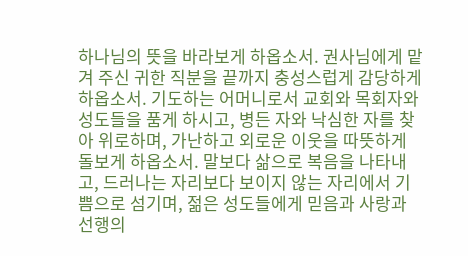하나님의 뜻을 바라보게 하옵소서. 권사님에게 맡겨 주신 귀한 직분을 끝까지 충성스럽게 감당하게 하옵소서. 기도하는 어머니로서 교회와 목회자와 성도들을 품게 하시고, 병든 자와 낙심한 자를 찾아 위로하며, 가난하고 외로운 이웃을 따뜻하게 돌보게 하옵소서. 말보다 삶으로 복음을 나타내고, 드러나는 자리보다 보이지 않는 자리에서 기쁨으로 섬기며, 젊은 성도들에게 믿음과 사랑과 선행의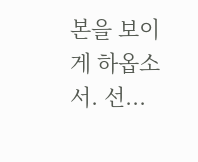본을 보이게 하옵소서. 선...